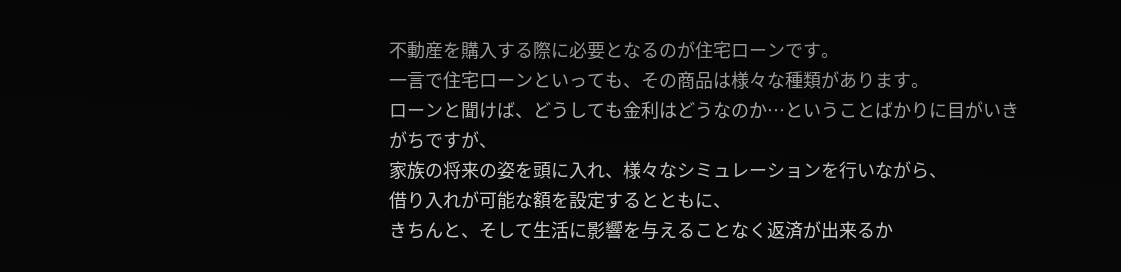不動産を購入する際に必要となるのが住宅ローンです。
一言で住宅ローンといっても、その商品は様々な種類があります。
ローンと聞けば、どうしても金利はどうなのか…ということばかりに目がいきがちですが、
家族の将来の姿を頭に入れ、様々なシミュレーションを行いながら、
借り入れが可能な額を設定するとともに、
きちんと、そして生活に影響を与えることなく返済が出来るか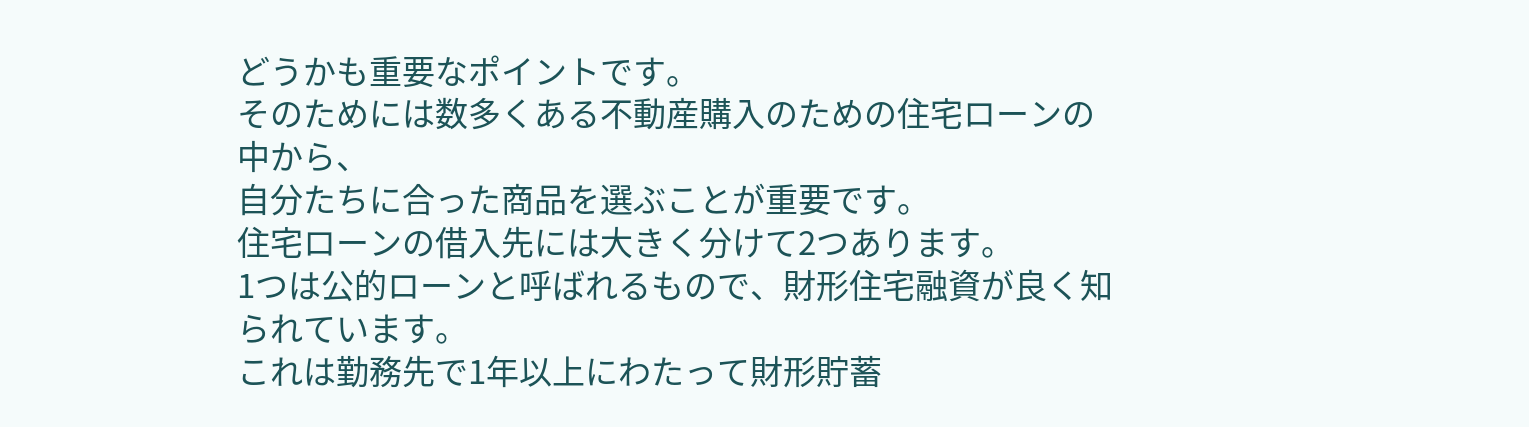どうかも重要なポイントです。
そのためには数多くある不動産購入のための住宅ローンの中から、
自分たちに合った商品を選ぶことが重要です。
住宅ローンの借入先には大きく分けて2つあります。
1つは公的ローンと呼ばれるもので、財形住宅融資が良く知られています。
これは勤務先で1年以上にわたって財形貯蓄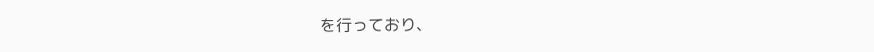を行っており、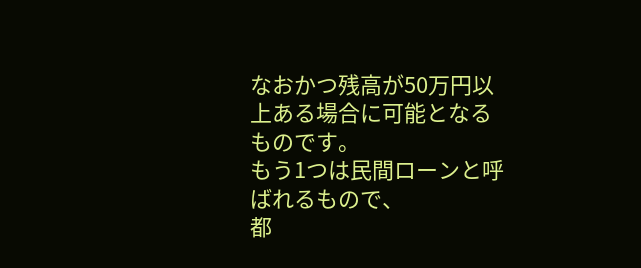なおかつ残高が50万円以上ある場合に可能となるものです。
もう1つは民間ローンと呼ばれるもので、
都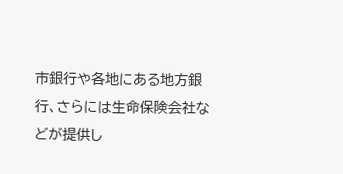市銀行や各地にある地方銀行、さらには生命保険会社などが提供し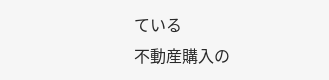ている
不動産購入の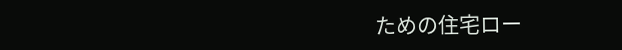ための住宅ロー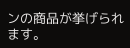ンの商品が挙げられます。